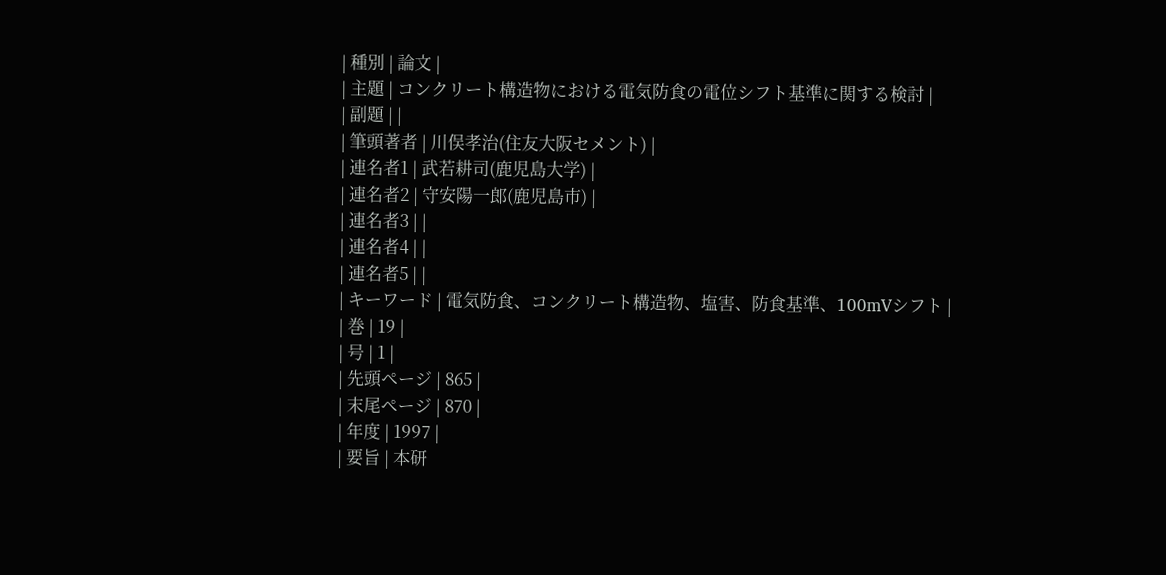| 種別 | 論文 |
| 主題 | コンクリート構造物における電気防食の電位シフト基準に関する検討 |
| 副題 | |
| 筆頭著者 | 川俣孝治(住友大阪セメント) |
| 連名者1 | 武若耕司(鹿児島大学) |
| 連名者2 | 守安陽一郎(鹿児島市) |
| 連名者3 | |
| 連名者4 | |
| 連名者5 | |
| キーワード | 電気防食、コンクリート構造物、塩害、防食基準、100mVシフト |
| 巻 | 19 |
| 号 | 1 |
| 先頭ページ | 865 |
| 末尾ページ | 870 |
| 年度 | 1997 |
| 要旨 | 本研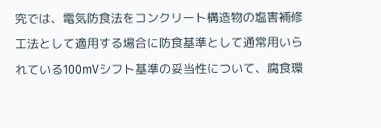究では、電気防食法をコンクリート構造物の塩害補修工法として適用する場合に防食基準として通常用いられている100mVシフト基準の妥当性について、腐食環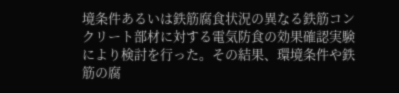境条件あるいは鉄筋腐食状況の異なる鉄筋コンクリート部材に対する電気防食の効果確認実験により検討を行った。その結果、環境条件や鉄筋の腐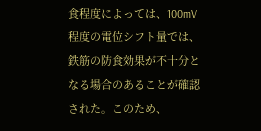食程度によっては、100mV程度の電位シフト量では、鉄筋の防食効果が不十分となる場合のあることが確認された。このため、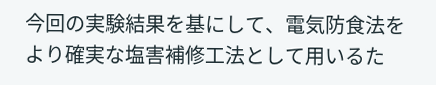今回の実験結果を基にして、電気防食法をより確実な塩害補修工法として用いるた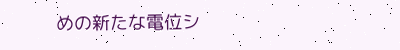めの新たな電位シ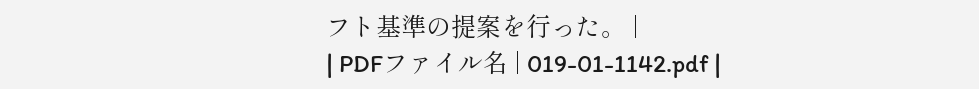フト基準の提案を行った。 |
| PDFファイル名 | 019-01-1142.pdf |